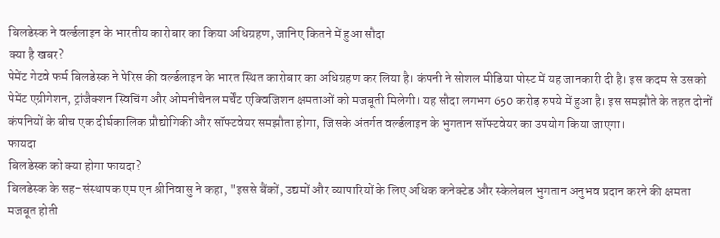बिलडेस्क ने वर्ल्डलाइन के भारतीय कारोबार का किया अधिग्रहण, जानिए कितने में हुआ सौदा
क्या है खबर?
पेमेंट गेटवे फर्म बिलडेस्क ने पेरिस की वर्ल्डलाइन के भारत स्थित कारोबार का अधिग्रहण कर लिया है। कंपनी ने सोशल मीडिया पोस्ट में यह जानकारी दी है। इस कदम से उसको पेमेंट एग्रीगेशन, ट्रांजैक्शन स्विचिंग और ओमनीचैनल मर्चेंट एक्विजिशन क्षमताओं को मजबूती मिलेगी। यह सौदा लगभग 650 करोड़ रुपये में हुआ है। इस समझौते के तहत दोनों कंपनियों के बीच एक दीर्घकालिक प्रौद्योगिकी और सॉफ्टवेयर समझौता होगा, जिसके अंतर्गत वर्ल्डलाइन के भुगतान सॉफ्टवेयर का उपयोग किया जाएगा।
फायदा
बिलडेस्क को क्या होगा फायदा?
बिलडेस्क के सह-संस्थापक एम एन श्रीनिवासु ने कहा, "इससे बैंकों, उद्यमों और व्यापारियों के लिए अधिक कनेक्टेड और स्केलेबल भुगतान अनुभव प्रदान करने की क्षमता मजबूत होती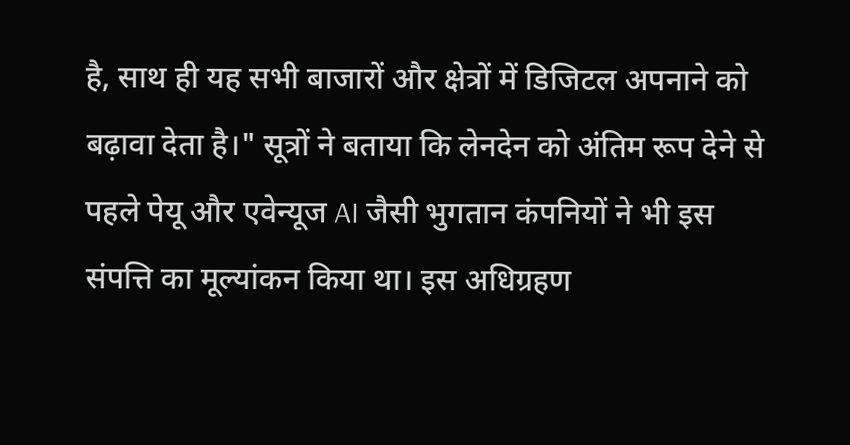है, साथ ही यह सभी बाजारों और क्षेत्रों में डिजिटल अपनाने को बढ़ावा देता है।" सूत्रों ने बताया कि लेनदेन को अंतिम रूप देने से पहले पेयू और एवेन्यूज AI जैसी भुगतान कंपनियों ने भी इस संपत्ति का मूल्यांकन किया था। इस अधिग्रहण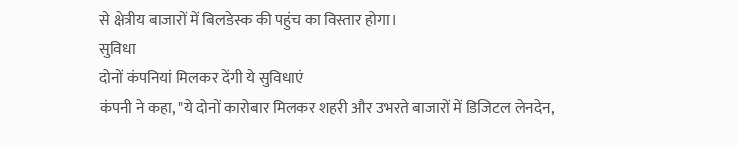से क्षेत्रीय बाजारों में बिलडेस्क की पहुंच का विस्तार होगा।
सुविधा
दोनों कंपनियां मिलकर देंगी ये सुविधाएं
कंपनी ने कहा, "ये दोनों कारोबार मिलकर शहरी और उभरते बाजारों में डिजिटल लेनदेन,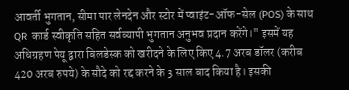आवर्ती भुगतान, सीमा पार लेनदेन और स्टोर में प्वाइंट-ऑफ-सेल (POS) के साथ QR कार्ड स्वीकृति सहित सर्वव्यापी भुगतान अनुभव प्रदान करेंगे।" इसमें यह अधिग्रहण पेयू द्वारा बिलडेस्क को खरीदने के लिए किए 4.7 अरब डॉलर (करीब 420 अरब रुपये) के सौदे को रद्द करने के 3 साल बाद किया है। इसकी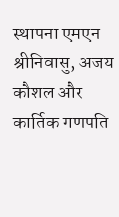स्थापना एमएन श्रीनिवासु, अजय कौशल और कार्तिक गणपति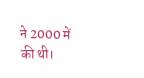ने 2000 में की थी।